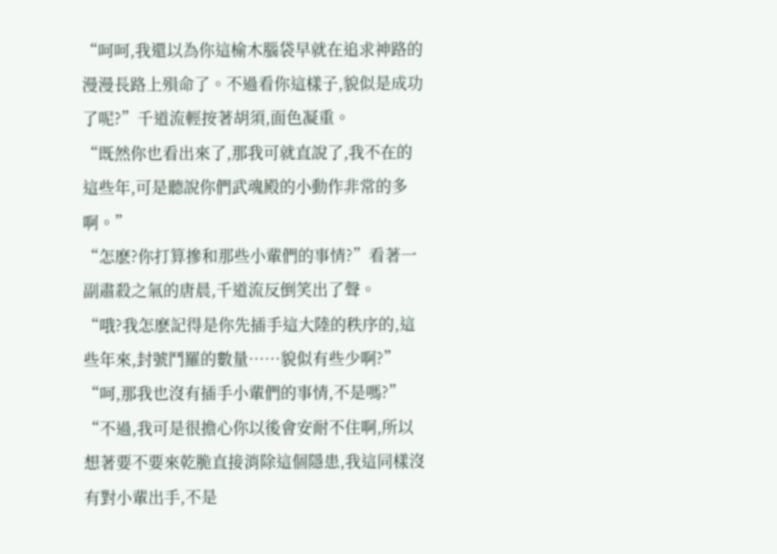“呵呵,我還以為你這榆木腦袋早就在追求神路的漫漫長路上殞命了。不過看你這樣子,貌似是成功了呢?”千道流輕按著胡須,面色凝重。
“既然你也看出來了,那我可就直說了,我不在的這些年,可是聽說你們武魂殿的小動作非常的多啊。”
“怎麽?你打算摻和那些小輩們的事情?”看著一副肅殺之氣的唐晨,千道流反倒笑出了聲。
“哦?我怎麽記得是你先插手這大陸的秩序的,這些年來,封號鬥羅的數量……貌似有些少啊?”
“呵,那我也沒有插手小輩們的事情,不是嗎?”
“不過,我可是很擔心你以後會安耐不住啊,所以想著要不要來乾脆直接消除這個隱患,我這同樣沒有對小輩出手,不是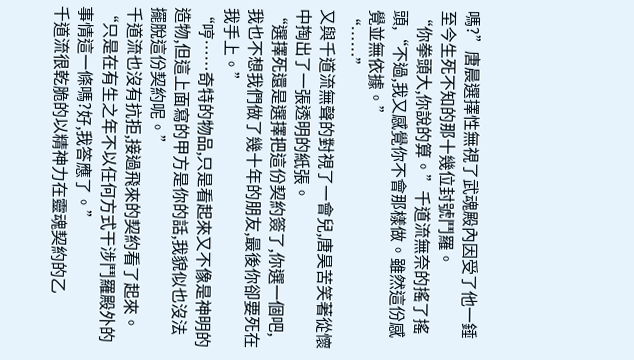嗎?”唐晨選擇性無視了武魂殿內因受了他一錘至今生死不知的那十幾位封號鬥羅。
“你拳頭大,你說的算。”千道流無奈的搖了搖頭,“不過,我又感覺你不會那樣做。雖然這份感覺並無依據。”
“……”
又與千道流無聲的對視了一會兒,唐昊苦笑著從懷中掏出了一張透明的紙張。
“選擇死還是選擇把這份契約簽了,你選一個吧,我也不想我們做了幾十年的朋友,最後你卻要死在我手上。”
“哼……奇特的物品,只是看起來又不像是神明的造物,但這上面寫的甲方是你的話,我貌似也沒法擺脫這份契約呢。”
千道流也沒有抗拒,接過飛來的契約看了起來。
“只是在有生之年不以任何方式干涉鬥羅殿外的事情這一條嗎?好,我答應了。”
千道流很乾脆的以精神力在靈魂契約的乙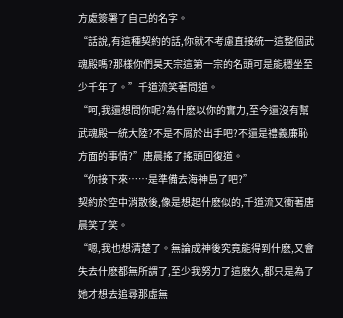方處簽署了自己的名字。
“話說,有這種契約的話,你就不考慮直接統一這整個武魂殿嗎?那樣你們昊天宗這第一宗的名頭可是能穩坐至少千年了。”千道流笑著問道。
“呵,我還想問你呢?為什麽以你的實力,至今還沒有幫武魂殿一統大陸?不是不屑於出手吧?不還是禮義廉恥方面的事情?”唐晨搖了搖頭回復道。
“你接下來……是準備去海神島了吧?”
契約於空中消散後,像是想起什麽似的,千道流又衝著唐晨笑了笑。
“嗯,我也想清楚了。無論成神後究竟能得到什麽,又會失去什麽都無所謂了,至少我努力了這麽久,都只是為了她才想去追尋那虛無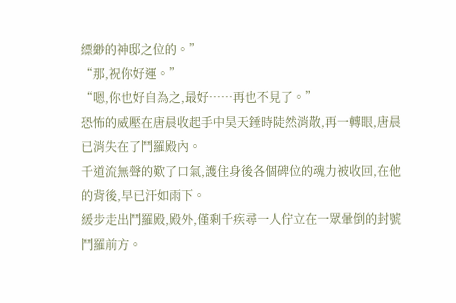縹緲的神邸之位的。”
“那,祝你好運。”
“嗯,你也好自為之,最好……再也不見了。”
恐怖的威壓在唐晨收起手中昊天錘時陡然消散,再一轉眼,唐晨已消失在了鬥羅殿內。
千道流無聲的歎了口氣,護住身後各個碑位的魂力被收回,在他的背後,早已汗如雨下。
緩步走出鬥羅殿,殿外,僅剩千疾尋一人佇立在一眾暈倒的封號鬥羅前方。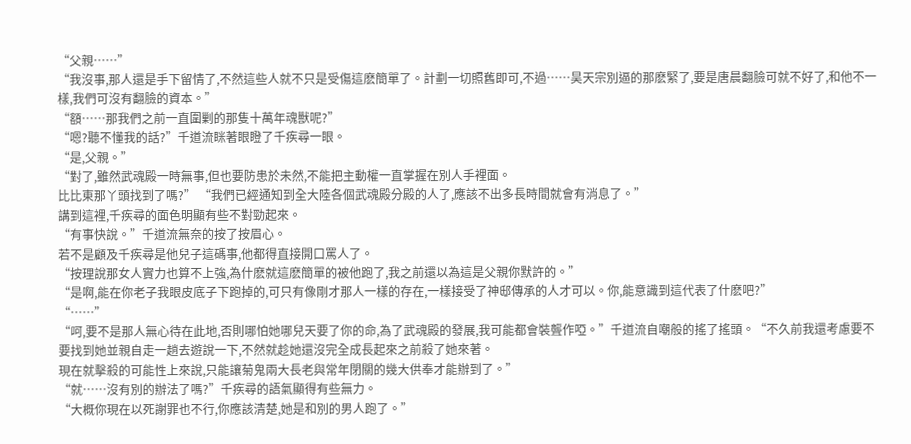“父親……”
“我沒事,那人還是手下留情了,不然這些人就不只是受傷這麽簡單了。計劃一切照舊即可,不過……昊天宗別逼的那麽緊了,要是唐晨翻臉可就不好了,和他不一樣,我們可沒有翻臉的資本。”
“額……那我們之前一直圍剿的那隻十萬年魂獸呢?”
“嗯?聽不懂我的話?”千道流眯著眼瞪了千疾尋一眼。
“是,父親。”
“對了,雖然武魂殿一時無事,但也要防患於未然,不能把主動權一直掌握在別人手裡面。
比比東那丫頭找到了嗎?” “我們已經通知到全大陸各個武魂殿分殿的人了,應該不出多長時間就會有消息了。”
講到這裡,千疾尋的面色明顯有些不對勁起來。
“有事快說。”千道流無奈的按了按眉心。
若不是顧及千疾尋是他兒子這碼事,他都得直接開口罵人了。
“按理說那女人實力也算不上強,為什麽就這麽簡單的被他跑了,我之前還以為這是父親你默許的。”
“是啊,能在你老子我眼皮底子下跑掉的,可只有像剛才那人一樣的存在,一樣接受了神邸傳承的人才可以。你,能意識到這代表了什麽吧?”
“……”
“呵,要不是那人無心待在此地,否則哪怕她哪兒天要了你的命,為了武魂殿的發展,我可能都會裝聾作啞。”千道流自嘲般的搖了搖頭。“不久前我還考慮要不要找到她並親自走一趟去遊說一下,不然就趁她還沒完全成長起來之前殺了她來著。
現在就擊殺的可能性上來說,只能讓菊鬼兩大長老與常年閉關的幾大供奉才能辦到了。”
“就……沒有別的辦法了嗎?”千疾尋的語氣顯得有些無力。
“大概你現在以死謝罪也不行,你應該清楚,她是和別的男人跑了。”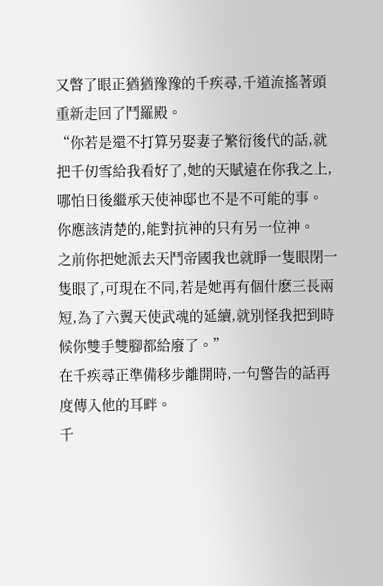又瞥了眼正猶猶豫豫的千疾尋,千道流搖著頭重新走回了鬥羅殿。
“你若是還不打算另娶妻子繁衍後代的話,就把千仞雪給我看好了,她的天賦遠在你我之上,哪怕日後繼承天使神邸也不是不可能的事。
你應該清楚的,能對抗神的只有另一位神。
之前你把她派去天鬥帝國我也就睜一隻眼閉一隻眼了,可現在不同,若是她再有個什麽三長兩短,為了六翼天使武魂的延續,就別怪我把到時候你雙手雙腳都給廢了。”
在千疾尋正準備移步離開時,一句警告的話再度傳入他的耳畔。
千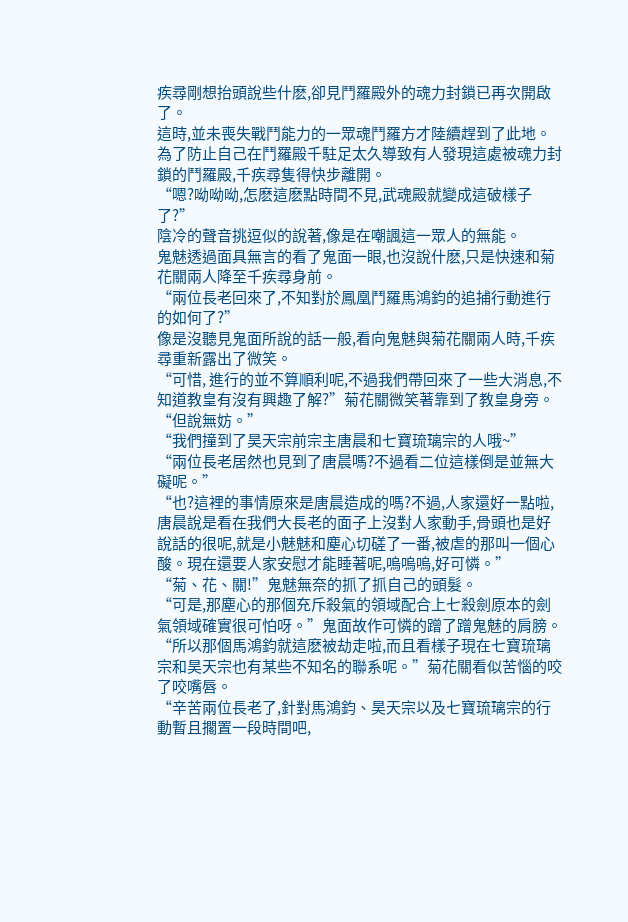疾尋剛想抬頭說些什麽,卻見鬥羅殿外的魂力封鎖已再次開啟了。
這時,並未喪失戰鬥能力的一眾魂鬥羅方才陸續趕到了此地。
為了防止自己在鬥羅殿千駐足太久導致有人發現這處被魂力封鎖的鬥羅殿,千疾尋隻得快步離開。
“嗯?呦呦呦,怎麽這麽點時間不見,武魂殿就變成這破樣子了?”
陰冷的聲音挑逗似的說著,像是在嘲諷這一眾人的無能。
鬼魅透過面具無言的看了鬼面一眼,也沒說什麽,只是快速和菊花關兩人降至千疾尋身前。
“兩位長老回來了,不知對於鳳凰鬥羅馬鴻鈞的追捕行動進行的如何了?”
像是沒聽見鬼面所說的話一般,看向鬼魅與菊花關兩人時,千疾尋重新露出了微笑。
“可惜, 進行的並不算順利呢,不過我們帶回來了一些大消息,不知道教皇有沒有興趣了解?”菊花關微笑著靠到了教皇身旁。
“但說無妨。”
“我們撞到了昊天宗前宗主唐晨和七寶琉璃宗的人哦~”
“兩位長老居然也見到了唐晨嗎?不過看二位這樣倒是並無大礙呢。”
“也?這裡的事情原來是唐晨造成的嗎?不過,人家還好一點啦,唐晨說是看在我們大長老的面子上沒對人家動手,骨頭也是好說話的很呢,就是小魅魅和塵心切磋了一番,被虐的那叫一個心酸。現在還要人家安慰才能睡著呢,嗚嗚嗚,好可憐。”
“菊、花、關!”鬼魅無奈的抓了抓自己的頭髮。
“可是,那塵心的那個充斥殺氣的領域配合上七殺劍原本的劍氣領域確實很可怕呀。”鬼面故作可憐的蹭了蹭鬼魅的肩膀。
“所以那個馬鴻鈞就這麽被劫走啦,而且看樣子現在七寶琉璃宗和昊天宗也有某些不知名的聯系呢。”菊花關看似苦惱的咬了咬嘴唇。
“辛苦兩位長老了,針對馬鴻鈞、昊天宗以及七寶琉璃宗的行動暫且擱置一段時間吧,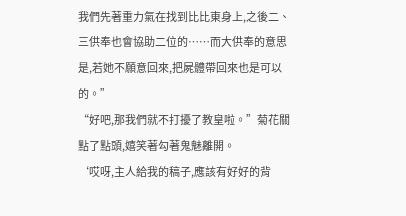我們先著重力氣在找到比比東身上,之後二、三供奉也會協助二位的……而大供奉的意思是,若她不願意回來,把屍體帶回來也是可以的。”
“好吧,那我們就不打擾了教皇啦。”菊花關點了點頭,嬉笑著勾著鬼魅離開。
‘哎呀,主人給我的稿子,應該有好好的背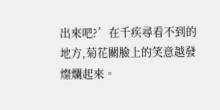出來吧?’在千疾尋看不到的地方,菊花關臉上的笑意越發燦爛起來。